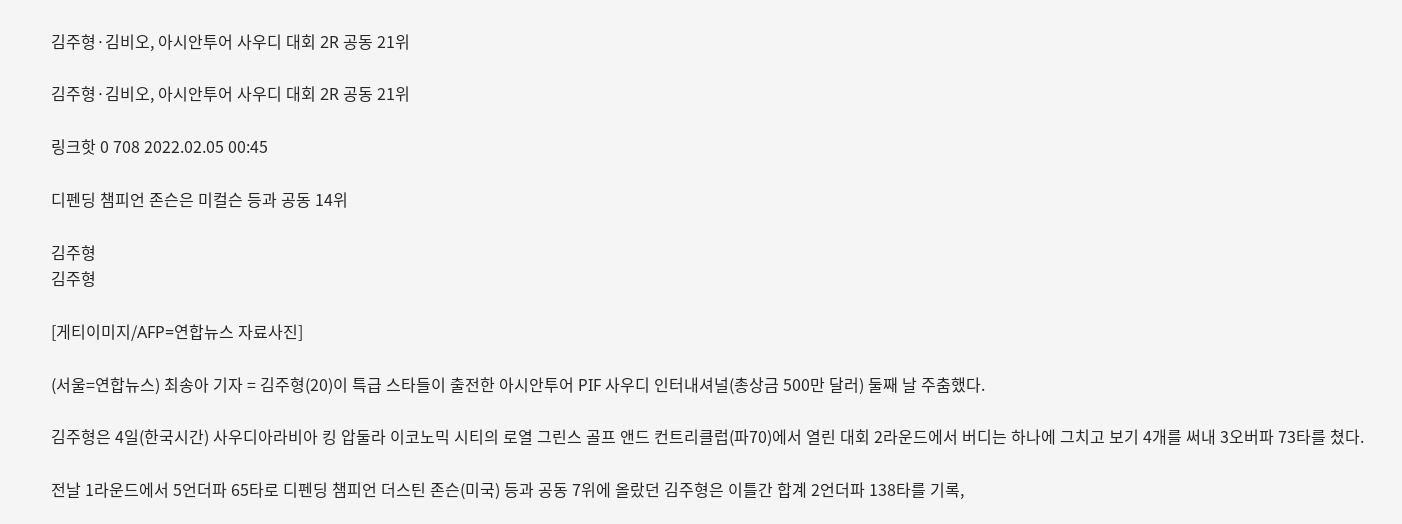김주형·김비오, 아시안투어 사우디 대회 2R 공동 21위

김주형·김비오, 아시안투어 사우디 대회 2R 공동 21위

링크핫 0 708 2022.02.05 00:45

디펜딩 챔피언 존슨은 미컬슨 등과 공동 14위

김주형
김주형

[게티이미지/AFP=연합뉴스 자료사진]

(서울=연합뉴스) 최송아 기자 = 김주형(20)이 특급 스타들이 출전한 아시안투어 PIF 사우디 인터내셔널(총상금 500만 달러) 둘째 날 주춤했다.

김주형은 4일(한국시간) 사우디아라비아 킹 압둘라 이코노믹 시티의 로열 그린스 골프 앤드 컨트리클럽(파70)에서 열린 대회 2라운드에서 버디는 하나에 그치고 보기 4개를 써내 3오버파 73타를 쳤다.

전날 1라운드에서 5언더파 65타로 디펜딩 챔피언 더스틴 존슨(미국) 등과 공동 7위에 올랐던 김주형은 이틀간 합계 2언더파 138타를 기록,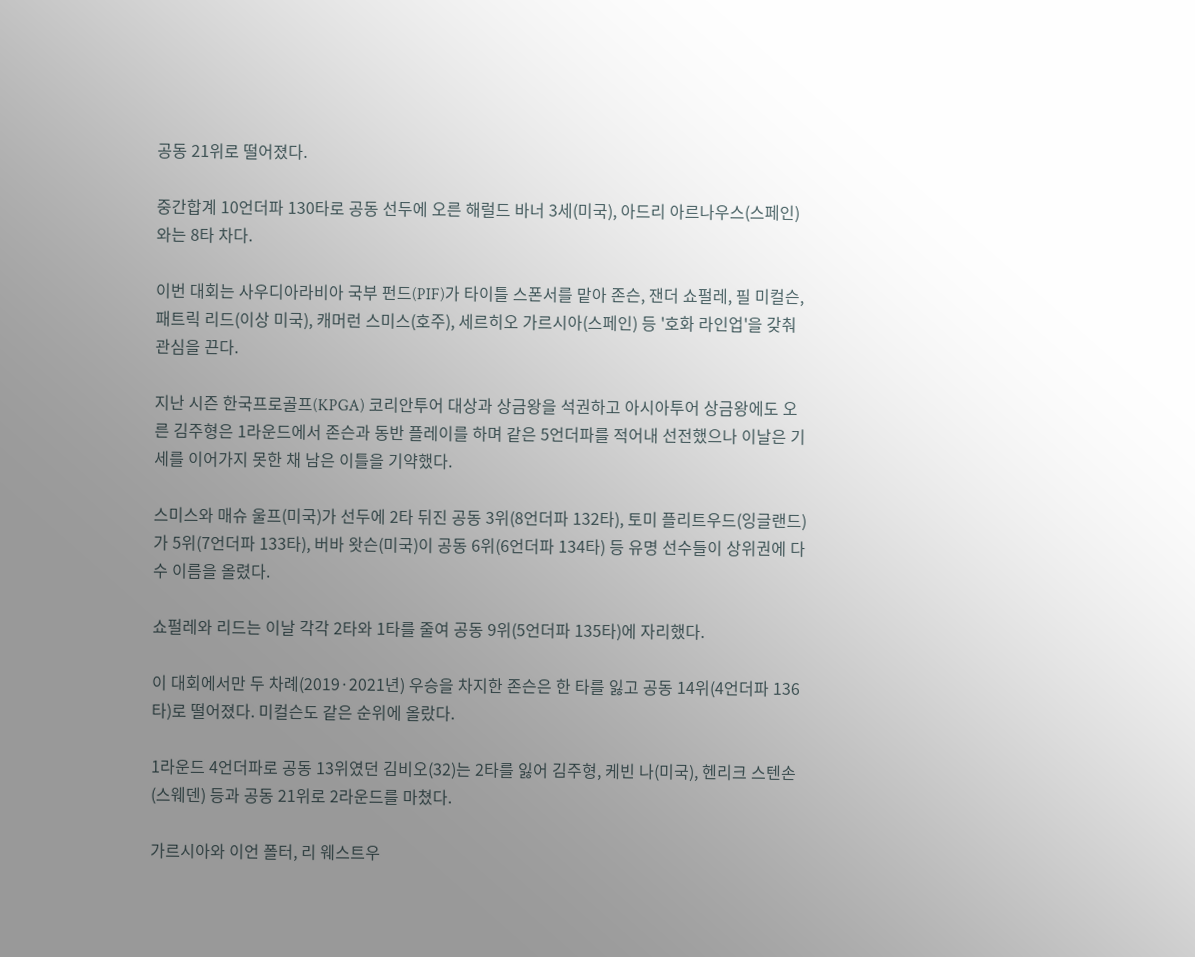공동 21위로 떨어졌다.

중간합계 10언더파 130타로 공동 선두에 오른 해럴드 바너 3세(미국), 아드리 아르나우스(스페인)와는 8타 차다.

이번 대회는 사우디아라비아 국부 펀드(PIF)가 타이틀 스폰서를 맡아 존슨, 잰더 쇼펄레, 필 미컬슨, 패트릭 리드(이상 미국), 캐머런 스미스(호주), 세르히오 가르시아(스페인) 등 '호화 라인업'을 갖춰 관심을 끈다.

지난 시즌 한국프로골프(KPGA) 코리안투어 대상과 상금왕을 석권하고 아시아투어 상금왕에도 오른 김주형은 1라운드에서 존슨과 동반 플레이를 하며 같은 5언더파를 적어내 선전했으나 이날은 기세를 이어가지 못한 채 남은 이틀을 기약했다.

스미스와 매슈 울프(미국)가 선두에 2타 뒤진 공동 3위(8언더파 132타), 토미 플리트우드(잉글랜드)가 5위(7언더파 133타), 버바 왓슨(미국)이 공동 6위(6언더파 134타) 등 유명 선수들이 상위권에 다수 이름을 올렸다.

쇼펄레와 리드는 이날 각각 2타와 1타를 줄여 공동 9위(5언더파 135타)에 자리했다.

이 대회에서만 두 차례(2019·2021년) 우승을 차지한 존슨은 한 타를 잃고 공동 14위(4언더파 136타)로 떨어졌다. 미컬슨도 같은 순위에 올랐다.

1라운드 4언더파로 공동 13위였던 김비오(32)는 2타를 잃어 김주형, 케빈 나(미국), 헨리크 스텐손(스웨덴) 등과 공동 21위로 2라운드를 마쳤다.

가르시아와 이언 폴터, 리 웨스트우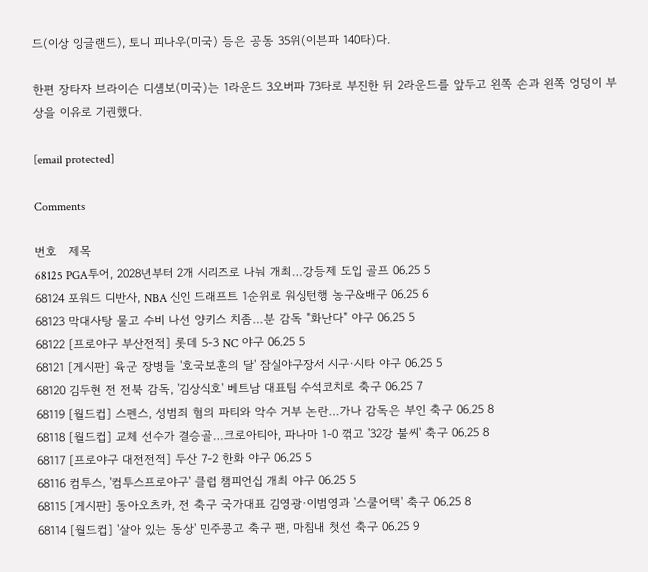드(이상 잉글랜드), 토니 피나우(미국) 등은 공동 35위(이븐파 140타)다.

한편 장타자 브라이슨 디섐보(미국)는 1라운드 3오버파 73타로 부진한 뒤 2라운드를 앞두고 왼쪽 손과 왼쪽 엉덩이 부상을 이유로 기권했다.

[email protected]

Comments

번호   제목
68125 PGA투어, 2028년부터 2개 시리즈로 나눠 개최…강등제 도입 골프 06.25 5
68124 포워드 디반사, NBA 신인 드래프트 1순위로 워싱턴행 농구&배구 06.25 6
68123 막대사탕 물고 수비 나선 양키스 치좀…분 감독 "화난다" 야구 06.25 5
68122 [프로야구 부산전적] 롯데 5-3 NC 야구 06.25 5
68121 [게시판] 육군 장병들 '호국보훈의 달' 잠실야구장서 시구·시타 야구 06.25 5
68120 김두현 전 전북 감독, '김상식호' 베트남 대표팀 수석코치로 축구 06.25 7
68119 [월드컵] 스펜스, 성범죄 혐의 파티와 악수 거부 논란…가나 감독은 부인 축구 06.25 8
68118 [월드컵] 교체 선수가 결승골…크로아티아, 파나마 1-0 꺾고 '32강 불씨' 축구 06.25 8
68117 [프로야구 대전전적] 두산 7-2 한화 야구 06.25 5
68116 컴투스, '컴투스프로야구' 클럽 챔피언십 개최 야구 06.25 5
68115 [게시판] 동아오츠카, 전 축구 국가대표 김영광·이범영과 '스쿨어택' 축구 06.25 8
68114 [월드컵] '살아 있는 동상' 민주콩고 축구 팬, 마침내 첫선 축구 06.25 9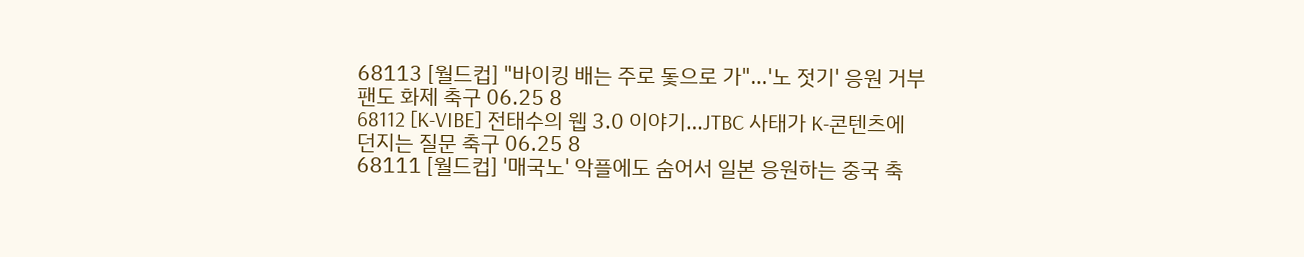68113 [월드컵] "바이킹 배는 주로 돛으로 가"…'노 젓기' 응원 거부 팬도 화제 축구 06.25 8
68112 [K-VIBE] 전태수의 웹 3.0 이야기…JTBC 사태가 K-콘텐츠에 던지는 질문 축구 06.25 8
68111 [월드컵] '매국노' 악플에도 숨어서 일본 응원하는 중국 축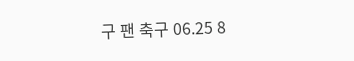구 팬 축구 06.25 8